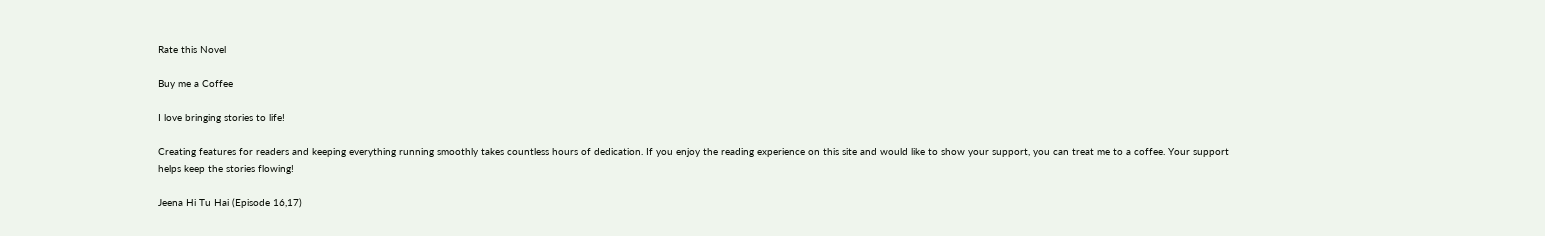Rate this Novel

Buy me a Coffee

I love bringing stories to life!

Creating features for readers and keeping everything running smoothly takes countless hours of dedication. If you enjoy the reading experience on this site and would like to show your support, you can treat me to a coffee. Your support helps keep the stories flowing!

Jeena Hi Tu Hai (Episode 16,17)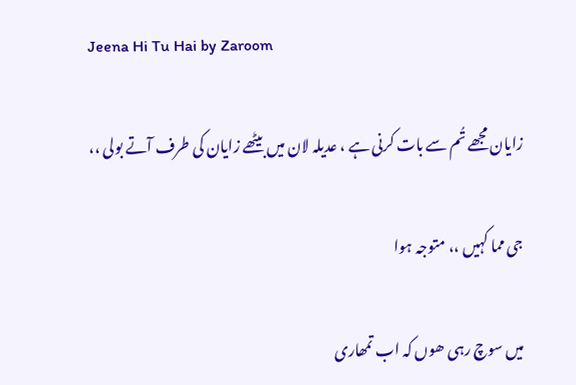Jeena Hi Tu Hai by Zaroom

زایان مجھے تُم سے بات کرنی ہے ، عدیلہ لان میں بیٹھے زایان کی طرف آتے بولی ،،

جی مما کہیں ،، متوجہ ہوا

میں سوچ رہی ھوں کہ اب تمھاری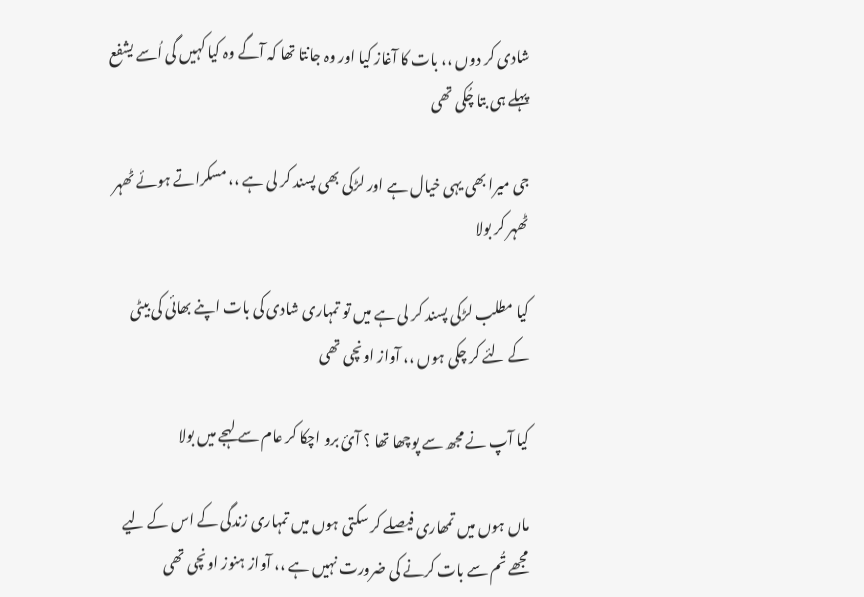شادی کر دوں ،، بات کا آغاز کیا اور وہ جانتا تھا کہ آگے وہ کیا کہیں گی اُسے یشفع پہلے ہی بتا چُکی تھی

جی میرا بھی یہی خیال ہے اور لڑکی بھی پسند کر لی ہے ،، مسکراتے ہوئے ٹھہر ٹھہر کر بولا

کیا مطلب لڑکی پسند کر لی ہے میں تو تمہاری شادی کی بات اپنے بھائی کی بیٹی کے لئے کر چکی ہوں ،، آواز اونچی تھی

کیا آپ نے مجھ سے پوچھا تھا ؟ آئ برو اچکا کر عام سے لہجے میں بولا

ماں ہوں میں تمھاری فیصلے کر سکتی ہوں میں تمہاری زندگی کے اس کے لیے مجھے تُم سے بات کرنے کی ضرورت نہیں ہے ،، آواز ہنوز اونچی تھی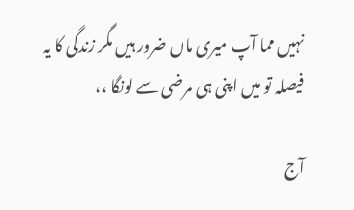نہیں مما آپ میری ماں ضرور ہیں مگر زندگی کا یہ فیصلہ تو میں اپنی ہی مرضی سے لونگا ،،

آج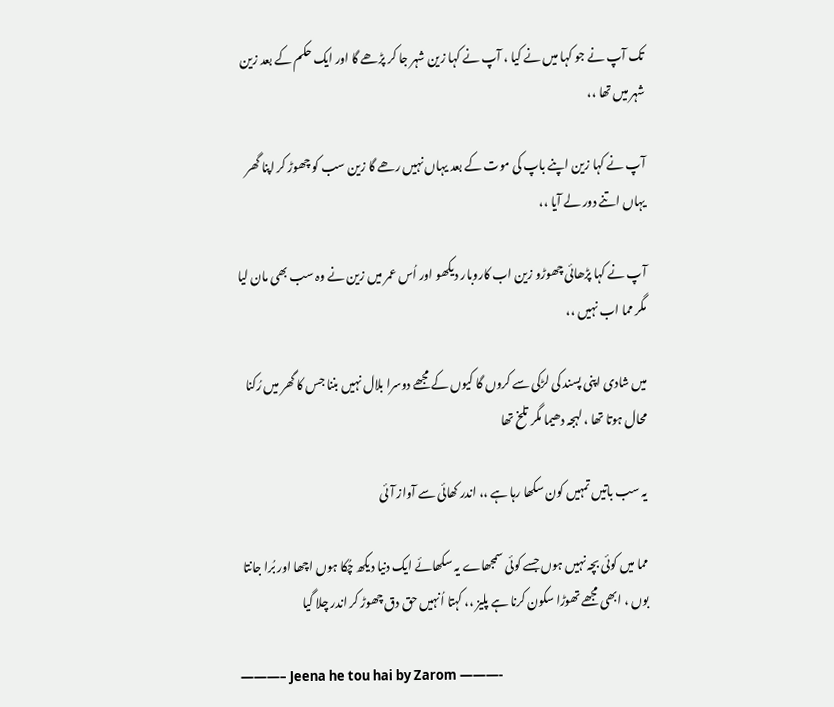تک آپ نے جو کہا میں نے کیا ، آپ نے کہا زین شہر جا کر پڑھے گا اور ایک حکم کے بعد زین شہر میں تھا ،،

آپ نے کہا زین اپنے باپ کی موت کے بعد یہاں نہیں رھے گا زین سب کو چھوڑ کر اپنا گھر یہاں اتنے دور لے آیا ،،

آپ نے کہا پڑھائی چھوڑو زین اب کاروبار دیکھو اور اُس عمر میں زین نے وہ سب بھی مان لیا مگر مما اب نہیں ،،

میں شادی اپنی پسند کی لڑکی سے کروں گا کیوں کے مجھے دوسرا بلال نہیں بننا جس کا گھر میں رُکنا محال ہوتا تھا ، لہجہ دھیما مگر تلخ تھا

یہ سب باتیں تمہیں کون سکھا رہا ہے ،، اندر کھائی سے آواز آئی

مما میں کوئی بچہ نہیں ہوں جسے کوئی سمجھاے یہ سکھائے ایک دنیا دیکھ چُکا ہوں اچھا اور بُرا جانتا بوں ، ابھی مجھے تھوڑا سکون کرنا ہے پلیز ،، کہتا اُنہیں حق دق چھوڑ کر اندر چلا گیا

———– Jeena he tou hai by Zarom ———-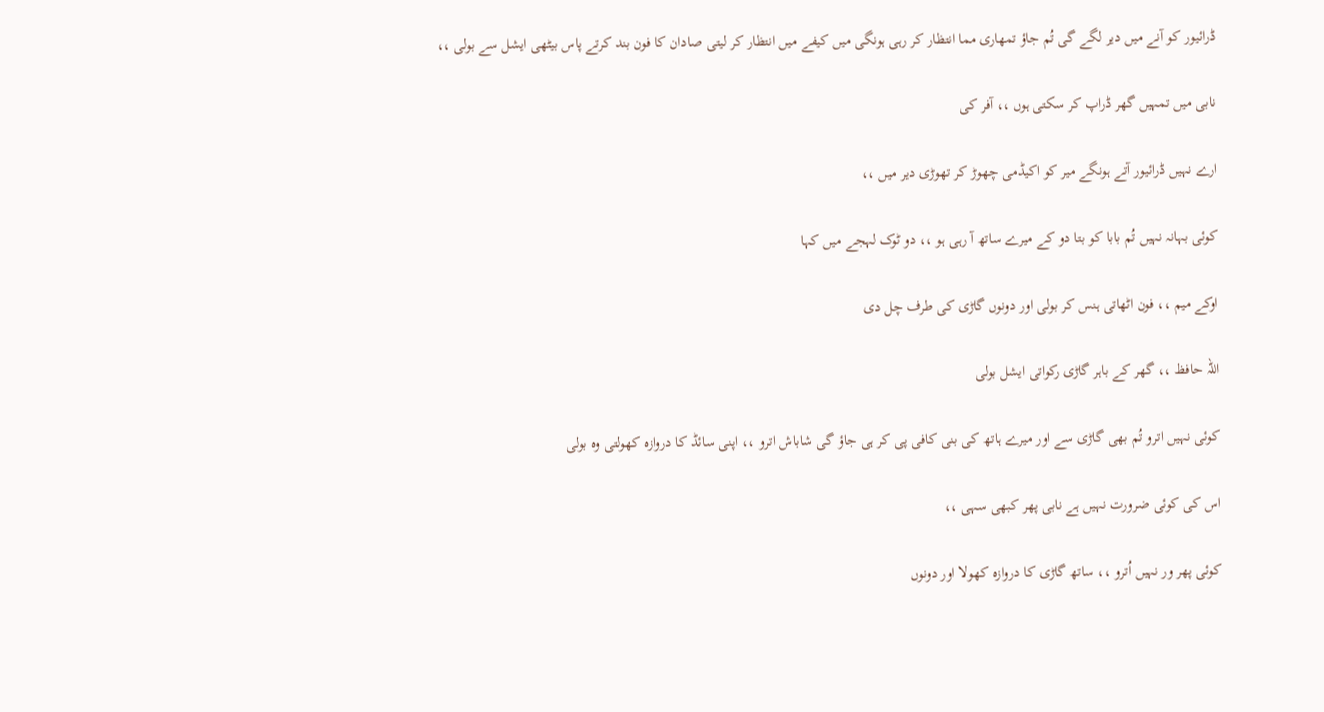ڈرائیور کو آنے میں دیر لگے گی تُم جاؤ تمھاری مما انتظار کر رہی ہونگی میں کیفے میں انتظار کر لیتی صادان کا فون بند کرتے پاس بیٹھی ایشل سے بولی ،،

نابی میں تمہیں گھر ڈراپ کر سکتی ہوں ،، آفر کی

ارے نہیں ڈرائیور آتے ہونگے میر کو اکیڈمی چھوڑ کر تھوڑی دیر میں ،،

کوئی بہانہ نہیں تُم بابا کو بتا دو کے میرے ساتھ آ رہی ہو ،، دو ٹوک لہجے میں کہا

اوکے میم ،، فون اٹھاتی ہنس کر بولی اور دونوں گاڑی کی طرف چل دی

اللہ حافظ ،، گھر کے باہر گاڑی رکواتی ایشل بولی

کوئی نہیں اترو تُم بھی گاڑی سے اور میرے ہاتھ کی بنی کافی پی کر ہی جاؤ گی شاباش اترو ،، اپنی سائڈ کا دروازہ کھولتی وہ بولی

اس کی کوئی ضرورت نہیں ہے نابی پھر کبھی سہی ،،

کوئی پھر ور نہیں اُترو ،، ساتھ گاڑی کا دروازہ کھولا اور دونوں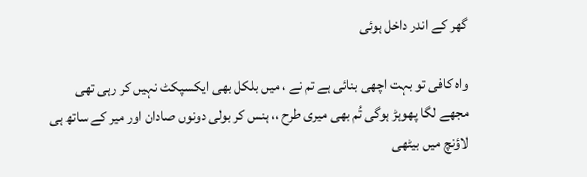گھر کے اندر داخل ہوئی

واہ کافی تو بہت اچھی بنائی ہے تم نے ، میں بلکل بھی ایکسپکٹ نہیں کر رہی تھی مجھے لگا پھوہڑ ہوگی تُم بھی میری طرح ،، ہنس کر بولی دونوں صادان اور میر کے ساتھ ہی لاؤنچ میں بیٹھی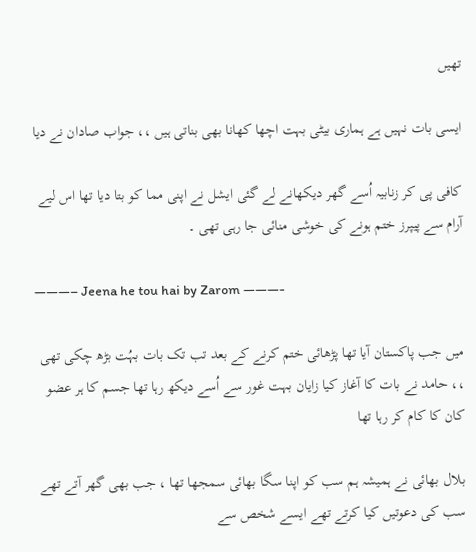تھیں

ایسی بات نہیں ہے ہماری بیٹی بہت اچھا کھانا بھی بناتی ہیں ،، جواب صادان نے دیا

کافی پی کر زنابیہ اُسے گھر دیکھانے لے گئی ایشل نے اپنی مما کو بتا دیا تھا اس لیے آرام سے پیپرز ختم ہونے کی خوشی منائی جا رہی تھی ۔

———– Jeena he tou hai by Zarom ———-

میں جب پاکستان آیا تھا پڑھائی ختم کرنے کے بعد تب تک بات بہُت بڑھ چکی تھی ،، حامد نے بات کا آغاز کیا زایان بہت غور سے اُسے دیکھ رہا تھا جسم کا ہر عضو کان کا کام کر رہا تھا

بلال بھائی نے ہمیشہ ہم سب کو اپنا سگا بھائی سمجھا تھا ، جب بھی گھر آتے تھے سب کی دعوتیں کیا کرتے تھے ایسے شخص سے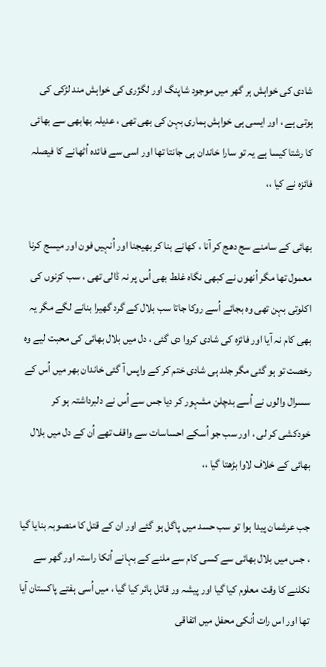شادی کی خواہش ہر گھر میں موجود شاپنگ اور لگژری کی خواہش مند لڑکی کی ہوتی ہے ، اور ایسی ہی خواہش ہماری بہن کی بھی تھی ، عدیلہ بھابھی سے بھائی کا رشتا کیسا ہے یہ تو سارا خاندان ہی جانتا تھا اور اسی سے فائدہ اُٹھانے کا فیصلہ فائزہ نے کیا ،،

بھائی کے سامنے سج دھج کر آنا ، کھانے بنا کر بھیجنا اور اُنہیں فون اور میسج کرنا معمول تھا مگر اُنھوں نے کبھی نگاہ غلط بھی اُس پر نہ ڈالی تھی ، سب کزنوں کی اکلوتی بہن تھی وہ بجائے اُسے روکا جاتا سب بلال کے گرد گھیرا بنانے لگے مگر یہ بھی کام نہ آیا اور فائزہ کی شادی کروا دی گئی ، دل میں بلال بھائی کی محبت لیے وہ رخصت تو ہو گئی مگر جلد ہی شادی ختم کر کے واپس آ گئی خاندان بھر میں اُس کے سسرال والوں نے اُسے بدچلن مشہور کر دیا جس سے اُس نے دلبرداشتہ ہو کر خودکشی کر لی ، اور سب جو اُسکے احساسات سے واقف تھے اُن کے دل میں بلال بھائی کے خلاف لاوا بڑھتا گیا ،،

جب عرشمان پیدا ہوا تو سب حسد میں پاگل ہو گئے اور ان کے قتل کا منصوبہ بنایا گیا ، جس میں بلال بھائی سے کسی کام سے ملنے کے بہانے اُنکا راستہ اور گھر سے نکلنے کا وقت معلوم کیا گیا اور پیشہ ور قاتل ہائر کیا گیا ، میں اُسی ہفتے پاکستان آیا تھا اور اس رات اُنکی محفل میں اتفاقی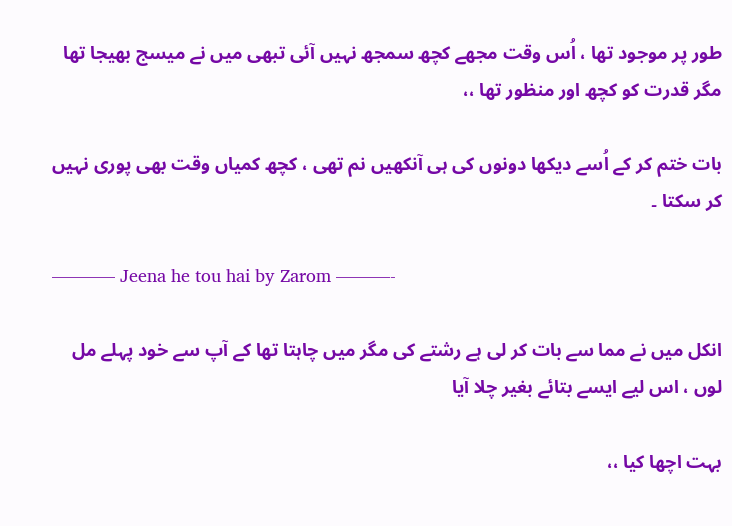طور پر موجود تھا ، اُس وقت مجھے کچھ سمجھ نہیں آئی تبھی میں نے میسج بھیجا تھا مگر قدرت کو کچھ اور منظور تھا ،،

بات ختم کر کے اُسے دیکھا دونوں کی ہی آنکھیں نم تھی ، کچھ کمیاں وقت بھی پوری نہیں کر سکتا ۔

———– Jeena he tou hai by Zarom ———-

انکل میں نے مما سے بات کر لی ہے رشتے کی مگر میں چاہتا تھا کے آپ سے خود پہلے مل لوں ، اس لیے ایسے بتائے بغیر چلا آیا

بہت اچھا کیا ،،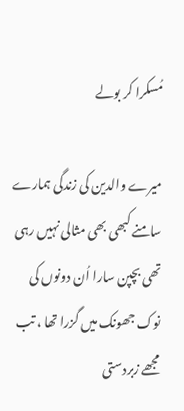مُسکرا کر بولے

میرے والدین کی زندگی ہمارے سامنے کبھی بھی مثالی نہیں رہی تھی بچپن سارا اُن دونوں کی نوک جھونک میں گزرا تھا ، تب مجھے زبردستی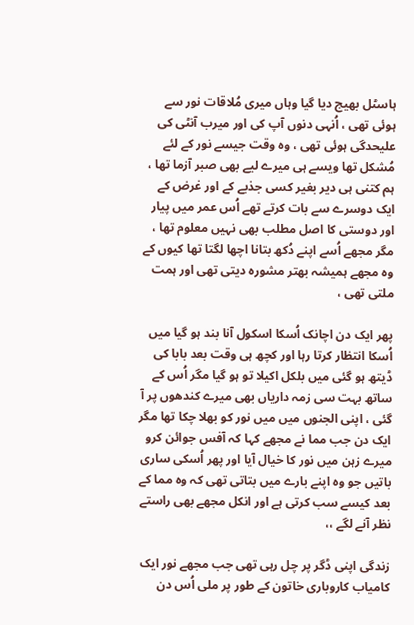ہاسٹل بھیج دیا گیا وہاں میری مُلاقات نور سے ہوئی تھی ، اُنہی دنوں آپ کی اور میرب آنٹی کی علیحدگی ہوئی تھی ، وہ وقت جیسے نور کے لئے مُشکل تھا ویسے ہی میرے لیے بھی صبر آزما تھا ، ہم کتنی ہی دیر بغیر کسی جذبے کے اور غرض کے ایک دوسرے سے بات کرتے تھے اُس عمر میں پیار اور دوستی کا اصل مطلب بھی نہیں معلوم تھا ، مگر مجھے اُسے اپنے دُکھ بتانا اچھا لگتا تھا کیوں کے وہ مجھے ہمیشہ بهتر مشورہ دیتی تھی اور ہمت ملتی تھی ،

پھر ایک دن اچانک اُسکا اسکول آنا بند ہو گیا میں اُسکا انتظار کرتا رہا اور کچھ ہی وقت بعد بابا کی ڈیتھ ہو گئی میں بلکل اکیلا تو ہو گیا مگر اُس کے ساتھ بہت سی زمہ داریاں بھی میرے کندھوں پر آ گئی ، اپنی الجنوں میں میں نور کو بھلا چکا تھا مگر ایک دن جب مما نے مجھے کہا کہ آفس جوائن کرو میرے زہن میں نور کا خیال آیا اور پھر اُسکی ساری باتیں جو وہ اپنے بارے میں بتاتی تھی کہ وہ مما کے بعد کیسے سب کرتی ہے اور انکل مجھے بھی راستے نظر آنے لگے ،،

زندگی اپنی ڈگر پر چل رہی تھی جب مجھے نور ایک کامیاب کاروباری خاتون کے طور پر ملی اُس دن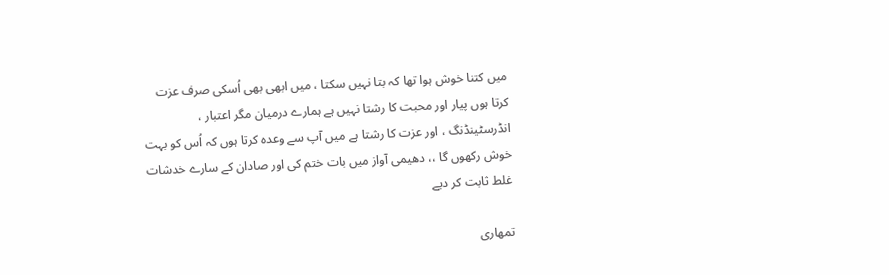میں کتنا خوش ہوا تھا کہ بتا نہیں سکتا ، میں ابھی بھی اُسکی صرف عزت کرتا ہوں پیار اور محبت کا رشتا نہیں ہے ہمارے درمیان مگر اعتبار ، انڈرسٹینڈنگ ، اور عزت کا رشتا ہے میں آپ سے وعدہ کرتا ہوں کہ اُس کو بہت خوش رکھوں گا ،، دھیمی آواز میں بات ختم کی اور صادان کے سارے خدشات غلط ثابت کر دیے

تمھاری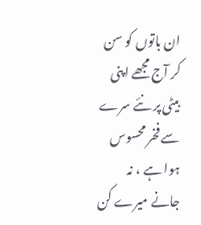ان باتوں کو سن کر آج مجھے اپنی بیٹی پر نئے سرے سے فخر محسوس ہوا ہے ، نہ جانے میرے کن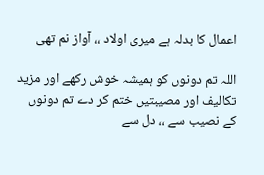اعمال کا بدلہ ہے میری اولاد ،، آواز نم تھی

اللہ تم دونوں کو ہمیشہ خوش رکھے اور مزید تکالیف اور مصیبتیں ختم کر دے تم دونوں کے نصیب سے ،، دل سے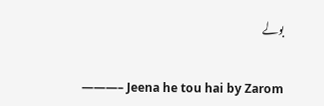بولے

———– Jeena he tou hai by Zarom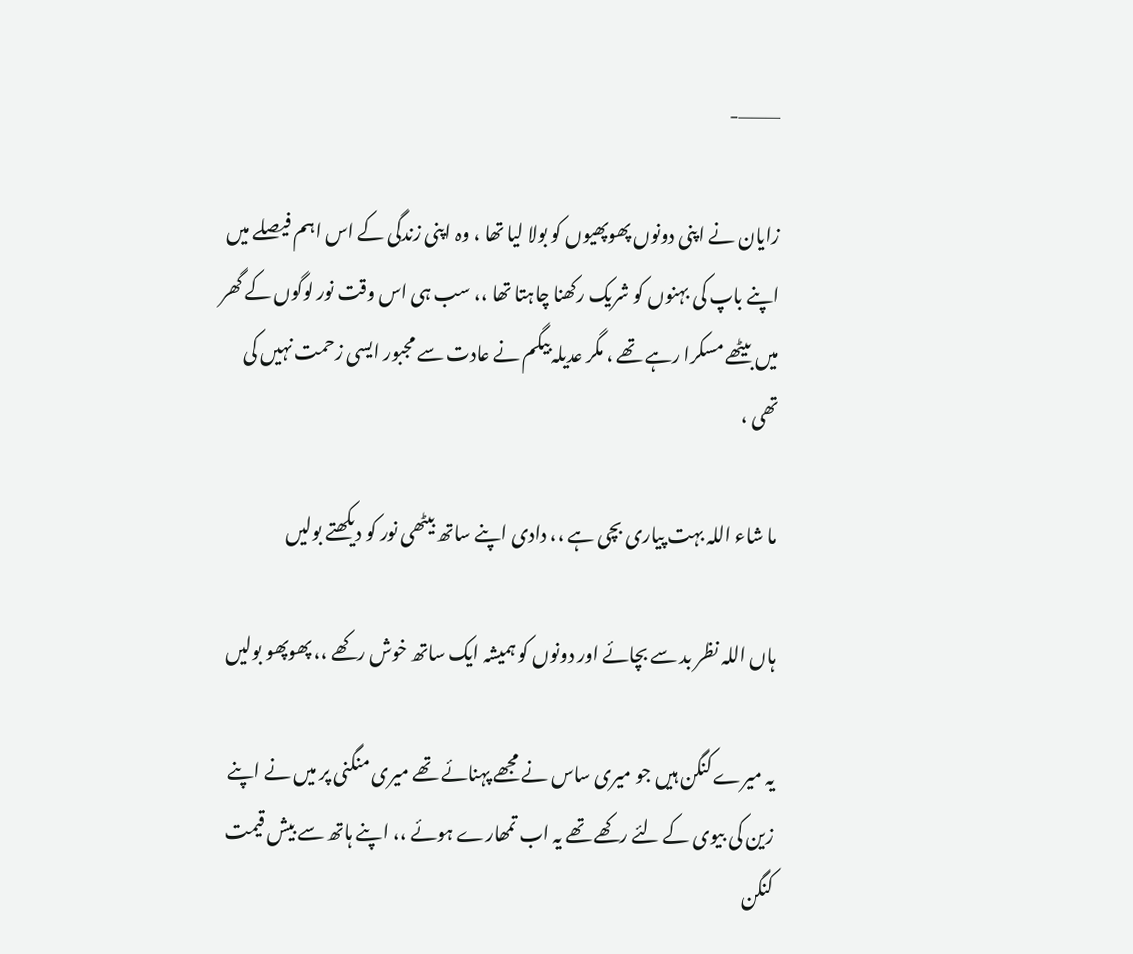———-

زایان نے اپنی دونوں پھوپھیوں کو بولا لیا تھا ، وہ اپنی زندگی کے اس اہم فیصلے میں اپنے باپ کی بہنوں کو شریک رکھنا چاہتا تھا ،، سب ہی اس وقت نور لوگوں کے گھر میں بیٹھے مسکرا رہے تھے ، مگر عدیلہ بیگم نے عادت سے مجبور ایسی زحمت نہیں کی تھی ،

ما شاء اللہ بہت پیاری بچی ہے ،، دادی اپنے ساتھ بیٹھی نور کو دیکھتے بولیں

ہاں اللہ نظر بد سے بچائے اور دونوں کو ہمیشہ ایک ساتھ خوش رکھے ،، پھوپھو بولیں

یہ میرے کنگن ہیں جو میری ساس نے مجھے پہنائے تھے میری منگنی پر میں نے اپنے زین کی بیوی کے لئے رکھے تھے یہ اب تمھارے ہوئے ،، اپنے ہاتھ سے بیش قیمت کنگن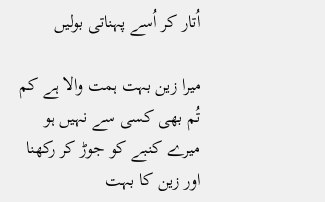اُتار کر اُسے پہناتی بولیں

میرا زین بہت ہمت والا ہے کم تُم بھی کسی سے نہیں ہو میرے کنبے کو جوڑ کر رکھنا اور زین کا بہت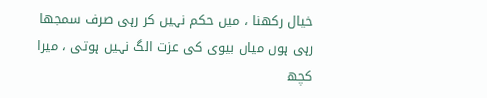خیال رکھنا ، میں حکم نہیں کر رہی صرف سمجھا رہی ہوں میاں بیوی کی عزت الگ نہیں ہوتی ، میرا کچھ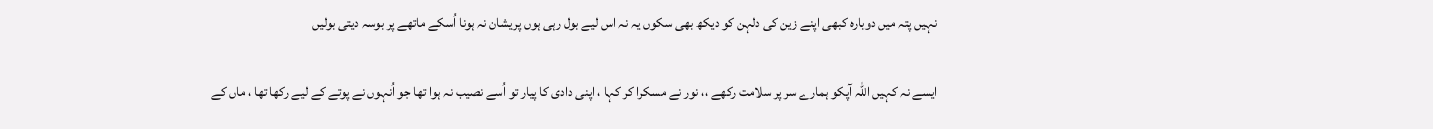نہیں پتہ میں دوبارہ کبھی اپنے زین کی دلہن کو دیکھ بھی سکوں یہ نہ اس لیے بول رہی ہوں پریشان نہ ہونا اُسکے ماتھے پر بوسہ دیتی بولیں

ایسے نہ کہیں اللہ آپکو ہمارے سر پر سلامت رکھے ،، نور نے مسکرا کر کہا ، اپنی دادی کا پیار تو اُسے نصیب نہ ہوا تھا جو اُنہوں نے پوتے کے لیے رکھا تھا ، ماں کے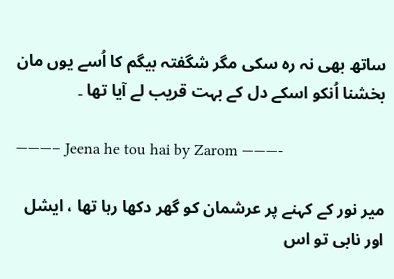ساتھ بھی نہ رہ سکی مگر شگفتہ بیگم کا اُسے یوں مان بخشنا اُنکو اسکے دل کے بہت قریب لے آیا تھا ۔

———– Jeena he tou hai by Zarom ———-

میر نور کے کہنے پر عرشمان کو گھر دکھا رہا تھا ، ایشل اور نابی تو اس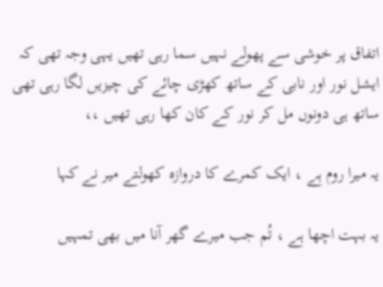اتفاق پر خوشی سے پھولے نہیں سما رہی تھیں یہی وجہ تھی کہ ایشل نور اور نابی کے ساتھ کھڑی چائے کی چیزیں لگا رہی تھی ساتھ ہی دونوں مل کر نور کے کان کھا رہی تھیں ،،

یہ میرا روم ہے ، ایک کمرے کا دروازہ کھولتے میر نے کہا

یہ بہت اچھا ہے ، تُم جب میرے گھر آنا میں بھی تمہیں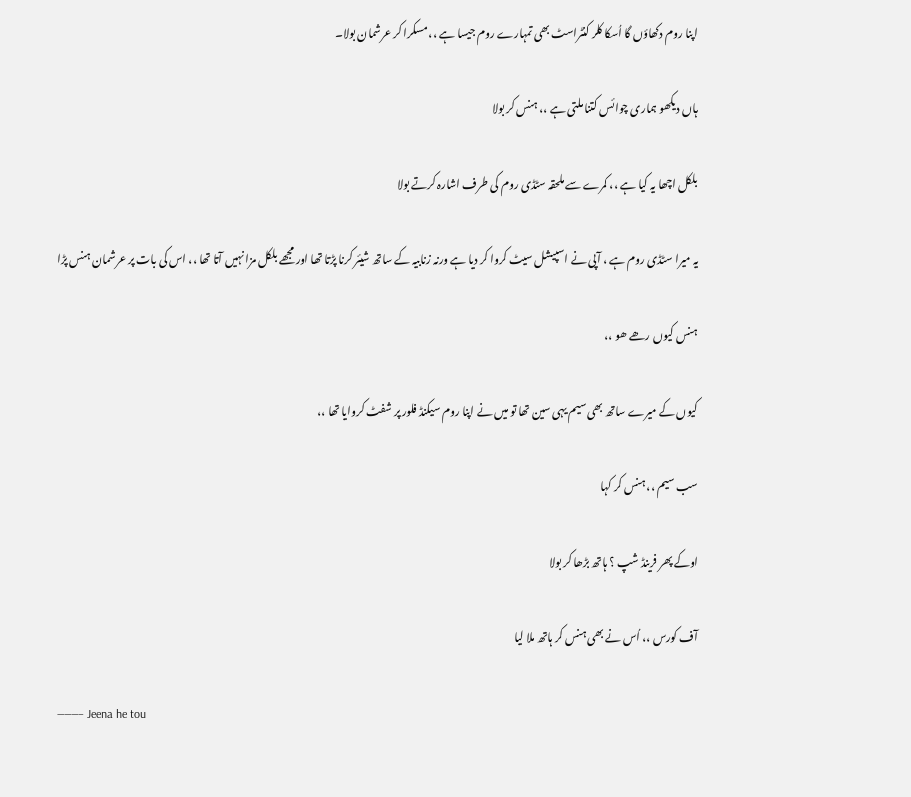اپنا روم دکھاؤں گا اُسکا کلر کنٹراسٹ بھی تمہارے روم جیسا ہے ،، مسکرا کر عرشمان بولا۔

ہاں دیکھو ہماری چوائس کتنا ملتی ہے ،، ہنس کر بولا

بلکل اچھا یہ کیا ہے ،، کمرے سے ملحقہ سٹڈی روم کی طرف اشارہ کرتے بولا

یہ میرا سٹڈی روم ہے ، آپی نے اسپیشل سیٹ کروا کر دیا ہے ورنہ زنابیہ کے ساتھ شیئر کرنا پڑتا تھا اور مجھے بلکل مزا نہیں آتا تھا ،، اس کی بات پر عرشمان ہنس پڑا

ہنس کیوں رھے ھو ،،

کیوں کے میرے ساتھ بھی سیم یہی سین تھا تو میں نے اپنا روم سیکنڈ فلور پر شفٹ کروایا تھا ،،

سب سیم ،، ہنس کر کہا

اوکے پھر فرینڈ شپ ؟ ہاتھ بڑھا کر بولا

آف کورس ،، اُس نے بھی ہنس کر ہاتھ ملا لیا

———– Jeena he tou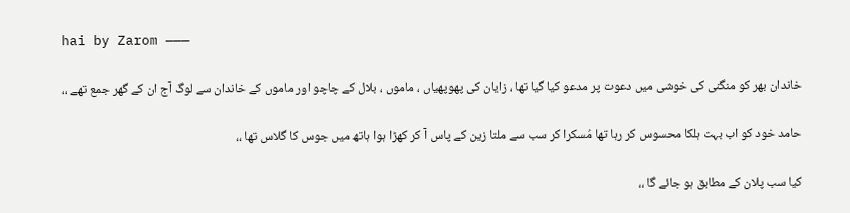hai by Zarom ———

خاندان بھر کو منگنی کی خوشی میں دعوت پر مدعو کیا گیا تھا ، زایان کی پھوپھیاں ، ماموں ، بلال کے چاچو اور ماموں کے خاندان سے لوگ آج ان کے گھر جمع تھے ،،

حامد خود کو اب بہت ہلکا محسوس کر رہا تھا مُسکرا کر سب سے ملتا زین کے پاس آ کر کھڑا ہوا ہاتھ میں جوس کا گلاس تھا ،،

کیا سب پلان کے مطابق ہو جائے گا ،،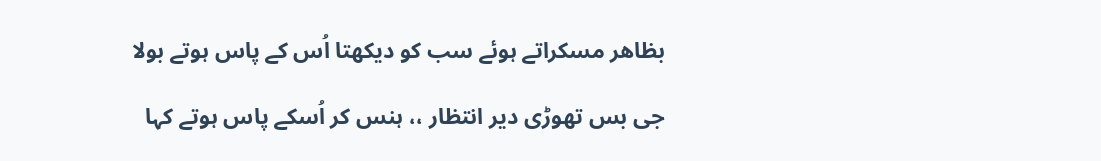بظاھر مسکراتے ہوئے سب کو دیکھتا اُس کے پاس ہوتے بولا

جی بس تھوڑی دیر انتظار ،، ہنس کر اُسکے پاس ہوتے کہا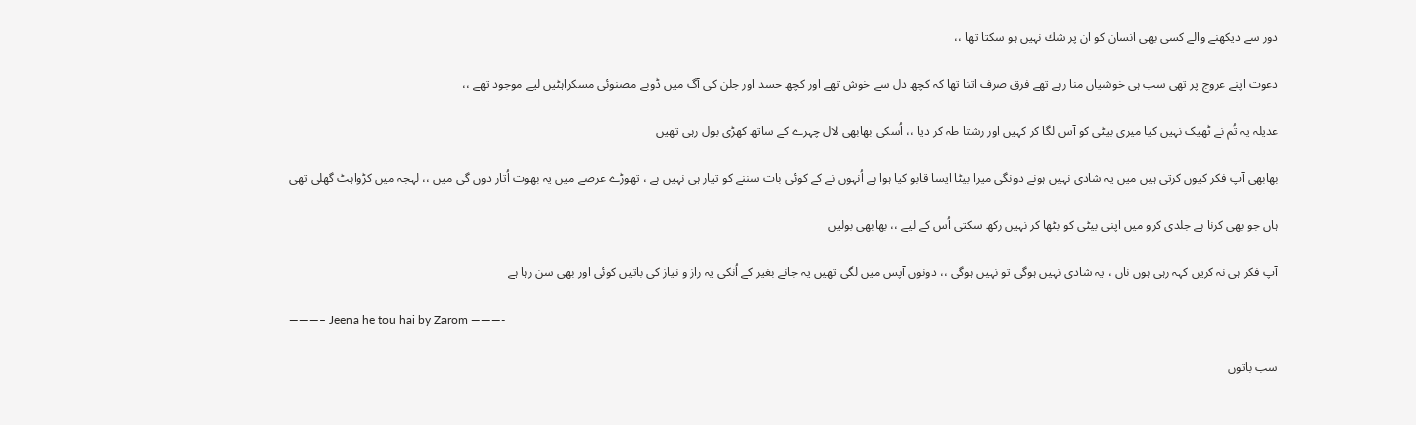دور سے دیکھنے والے کسی بھی انسان کو ان پر شك نہیں ہو سکتا تھا ،،

دعوت اپنے عروج پر تھی سب ہی خوشیاں منا رہے تھے فرق صرف اتنا تھا کہ کچھ دل سے خوش تھے اور کچھ حسد اور جلن کی آگ میں ڈوبے مصنوئی مسکراہٹیں لیے موجود تھے ،،

عدیلہ یہ تُم نے ٹھیک نہیں کیا میری بیٹی کو آس لگا کر کہیں اور رشتا طہ کر دیا ،، اُسکی بھابھی لال چہرے کے ساتھ کھڑی بول رہی تھیں

بھابھی آپ فکر کیوں کرتی ہیں میں یہ شادی نہیں ہونے دونگی میرا بیٹا ایسا قابو کیا ہوا ہے اُنہوں نے کے کوئی بات سننے کو تیار ہی نہیں ہے ، تھوڑے عرصے میں یہ بھوت اُتار دوں گی میں ،، لہجہ میں کڑواہٹ گھلی تھی

ہاں جو بھی کرنا ہے جلدی کرو میں اپنی بیٹی کو بٹھا کر نہیں رکھ سکتی اُس کے لیے ،، بھابھی بولیں

آپ فکر ہی نہ کریں کہہ رہی ہوں ناں ، یہ شادی نہیں ہوگی تو نہیں ہوگی ،، دونوں آپس میں لگی تھیں یہ جانے بغیر کے اُنکی یہ راز و نیاز کی باتیں کوئی اور بھی سن رہا ہے

———– Jeena he tou hai by Zarom ———-

سب باتوں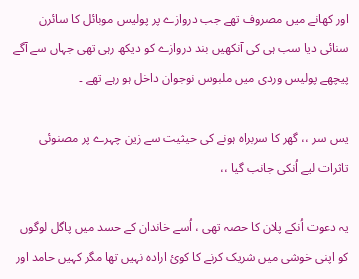اور کھانے میں مصروف تھے جب دروازے پر پولیس موبائل کا سائرن سنائی دیا سب ہی کی آنکھیں بند دروازے کو دیکھ رہی تھی جہاں سے آگے پیچھے پولیس وردی میں ملبوس نوجوان داخل ہو رہے تھے ۔

یس سر ،، گھر کا سربراہ ہونے کی حیثیت سے زین چہرے پر مصنوئی تاثرات لیے اُنکی جانب گیا ،،

یہ دعوت اُنکے پلان کا حصہ تھی ، اُسے خاندان کے حسد میں پاگل لوگوں کو اپنی خوشی میں شریک کرنے کا کوئ ارادہ نہیں تھا مگر کہیں حامد اور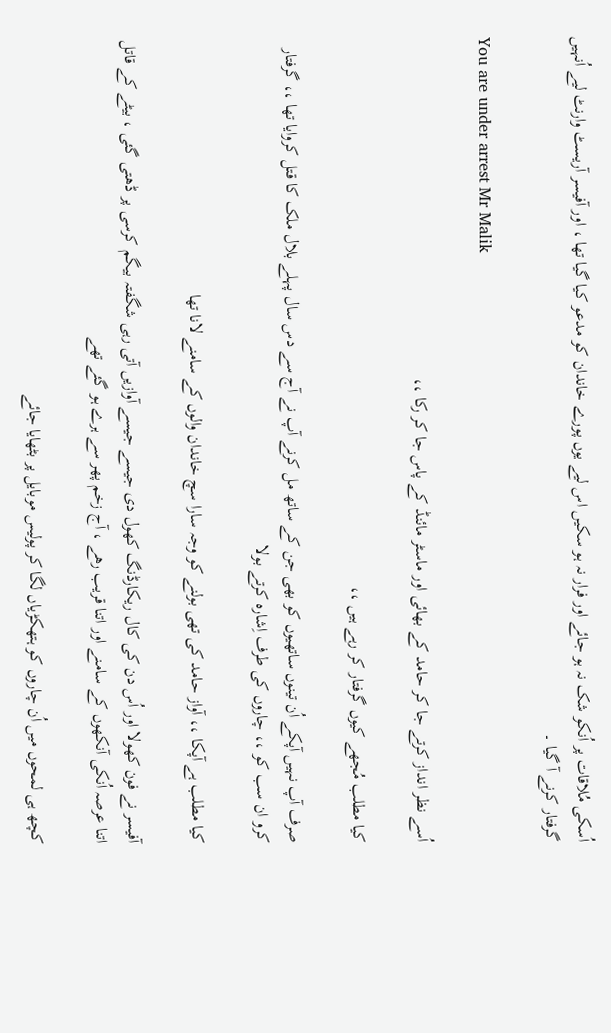اُسکی مُلاقات پر اُنکو شک نہ ہو جائے اور فرار نہ ہو سکیں اس لیے یوں پورے خاندان کو مدعو کیا گیا تھا ، اور آفیسر آریسٹ وارنٹ لیے اُنہیں گرفتار کرنے آ گیا ۔

You are under arrest Mr Malik

اُسے نظر انداز کرتے جا کر حامد کے بھائی اور ماسٹر مائنڈ کے پاس جا کر رکا ،،

کیا مطلب مُجھے کیوں گرفتار کر رہے ہیں ،،

صرف آپ نہیں آپکے اُن تینوں ساتھیوں کو بھی جن کے ساتھ مل کرنے آپ نے آج سے دس سال پہلے بلال ملک کا قتل کروایا تھا ،، گرفتار کرو ان سب کو ،، چاروں کی طرف اِشارہ کرتے بولا

کیا مطلب ہے آپکا ،، آواز حامد کی تھی بولنے کو وجہ سارا سچ خاندان والوں کے سامنے لانا تھا

آفیسر نے فون کھولا اور اُس دن کی کال ریکارڈنگ کھول دی جیسے جیسے آوازیں آتی رہی شگفتہ بیگم کرسی پر ڈھتی گئی ، بیٹے کے قاتل اتنا عرصہ اُنکی آنکھوں کے سامنے اور اتنا قریب رھے ، آج زخم پھر سے ہرے ہو گئے تھے

کچھ ہی لمحوں میں اُن چاروں کو ہتھکڑیاں لگا کر پولیس موبایل پر بٹھایا جائے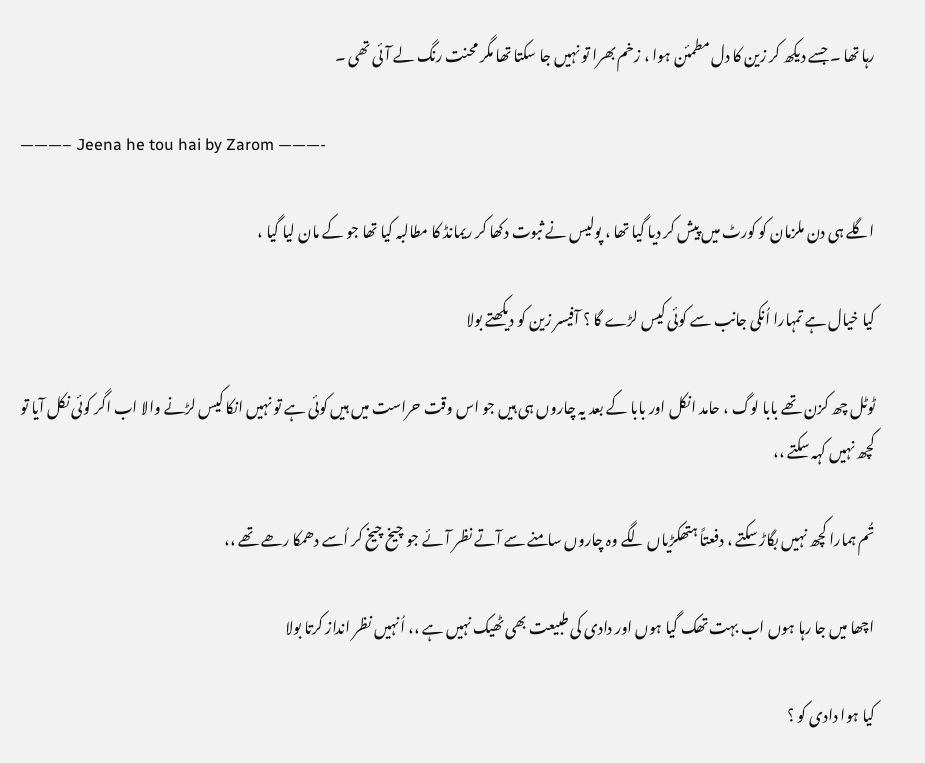رہا تھا ۔ جسے دیکھ کر زین کا دل مطمئن ہوا ، زخم بھرا تو نہیں جا سکتا تھا مگر محنت رنگ لے آئی تھی ۔

———– Jeena he tou hai by Zarom ———-

اگلے ہی دن ملزمان کو کورٹ میں پیش کر دیا گیا تھا ، پولیس نے ثبوت دکھا کر ریمانڈ کا مطالبہ کیا تھا جو کے مان لیا گیا ،

کیا خیال ہے تمہارا اُنکی جانب سے کوئی کیس لڑے گا ؟ آفیسر زین کو دیکھتے بولا

ٹوٹل چھ کزن تھے بابا لوگ ، حامد انکل اور بابا کے بعد یہ چاروں ہی ہیں جو اس وقت حراست میں ہیں کوئی ہے تو نہیں انکا کیس لڑنے والا اب اگر کوئی نکل آیا تو کچھ نہیں کہہ سکتے ،،

تُم ہمارا کچھ نہیں بگاڑ سکتے ، دفعتاً ہتھکڑیاں لگے وہ چاروں سامنے سے آتے نظر آئے جو چیخ چیخ کر اُسے دھمکا رھے تھے ،،

اچھا میں جا رہا ہوں اب بہت تھک گیا ہوں اور دادی کی طبیعت بھی ٹھیک نہیں ہے ،، اُنہیں نظر انداز کرتا بولا

کیا ہوا دادی کو ؟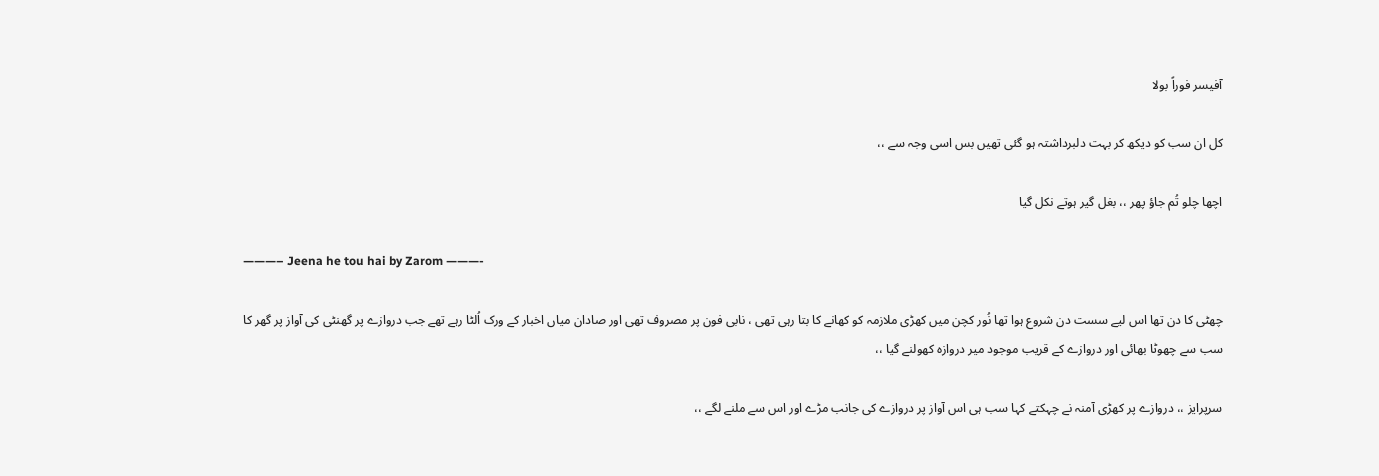آفیسر فوراً بولا

کل ان سب کو دیکھ کر بہت دلبرداشتہ ہو گئی تھیں بس اسی وجہ سے ،،

اچھا چلو تُم جاؤ پھر ،، بغل گیر ہوتے نکل گیا

———– Jeena he tou hai by Zarom ———-

چھٹی کا دن تھا اس لیے سست دن شروع ہوا تھا نُور کچن میں کھڑی ملازمہ کو کھانے کا بتا رہی تھی ، نابی فون پر مصروف تھی اور صادان میاں اخبار کے ورک اُلٹا رہے تھے جب دروازے پر گھنٹی کی آواز پر گھر کا سب سے چھوٹا بھائی اور دروازے کے قریب موجود میر دروازہ کھولنے گیا ،،

سرپرایز ،، دروازے پر کھڑی آمنہ نے چہکتے کہا سب ہی اس آواز پر دروازے کی جانب مڑے اور اس سے ملنے لگے ،،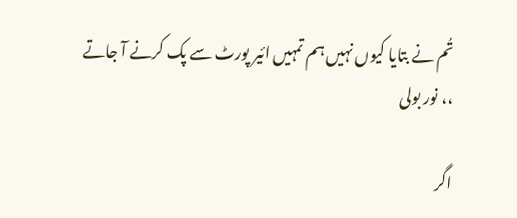تُم نے بتایا کیوں نہیں ہم تمہیں ائیر پورٹ سے پک کرنے آ جاتے ،، نور بولی

اگر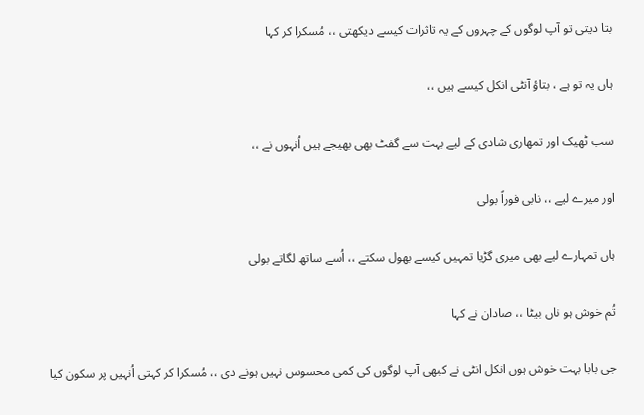بتا دیتی تو آپ لوگوں کے چہروں کے یہ تاثرات کیسے دیکھتی ،، مُسکرا کر کہا

ہاں یہ تو ہے ، بتاؤ آنٹی انکل کیسے ہیں ،،

سب ٹھیک اور تمھاری شادی کے لیے بہت سے گفٹ بھی بھیجے ہیں اُنہوں نے ،،

اور میرے لیے ،، نابی فوراً بولی

ہاں تمہارے لیے بھی میری گڑیا تمہیں کیسے بھول سکتے ،، اُسے ساتھ لگاتے بولی

تُم خوش ہو ناں بیٹا ،، صادان نے کہا

جی بابا بہت خوش ہوں انکل انٹی نے کبھی آپ لوگوں کی کمی محسوس نہیں ہونے دی ،، مُسکرا کر کہتی اُنہیں پر سکون کیا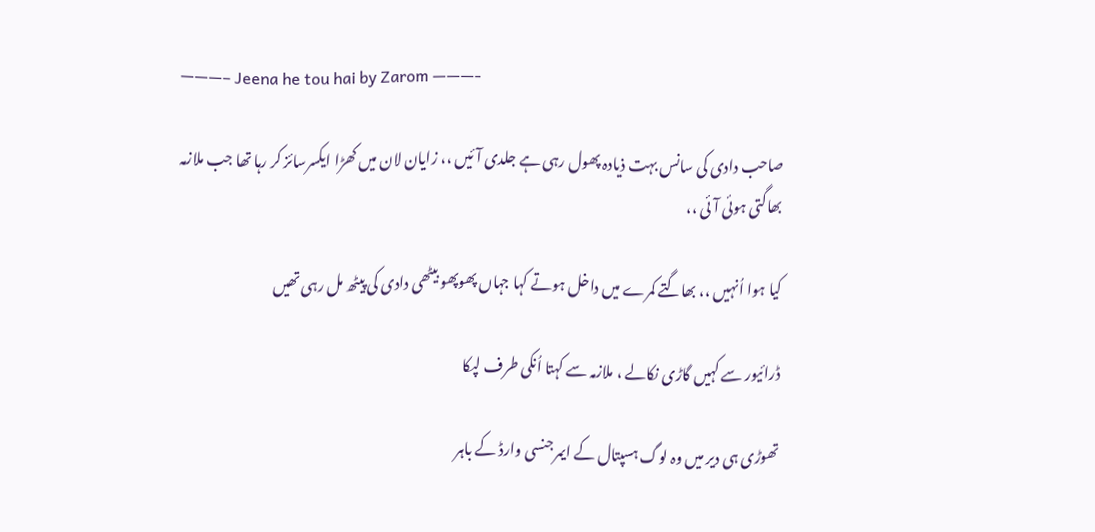———– Jeena he tou hai by Zarom ———-

صاحب دادی کی سانس بہت ذیادہ پھول رہی ہے جلدی آئیں ،، زایان لان میں کھڑا ایکسرسائز کر رہا تھا جب ملازمہ بھاگتی ہوئی آئی ،،

کیا ہوا اُنہیں ،، بھاگتے کمرے میں داخل ہوتے کہا جہاں پھوپھو بیٹھی دادی کی پیٹھ مل رہی تھیں

ڈرائیور سے کہیں گاڑی نکالے ، ملازمہ سے کہتا اُنکی طرف لپکا

تھوڑی ہی دیر میں وہ لوگ ہسپتال کے ایمرجنسی وارڈ کے باہر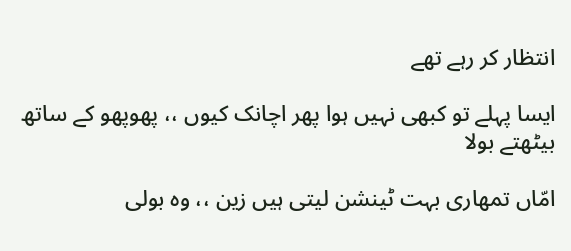انتظار کر رہے تھے

ایسا پہلے تو کبھی نہیں ہوا پھر اچانک کیوں ،، پھوپھو کے ساتھ بیٹھتے بولا

امّاں تمھاری بہت ٹینشن لیتی ہیں زین ،، وہ بولی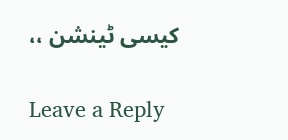کیسی ٹینشن ،،

Leave a Reply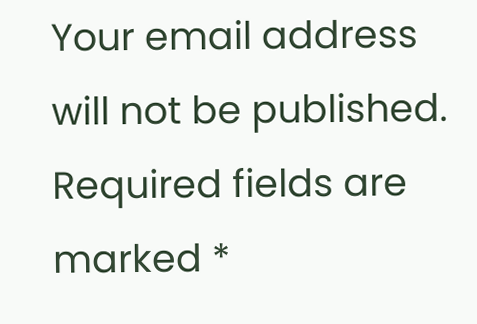Your email address will not be published. Required fields are marked *